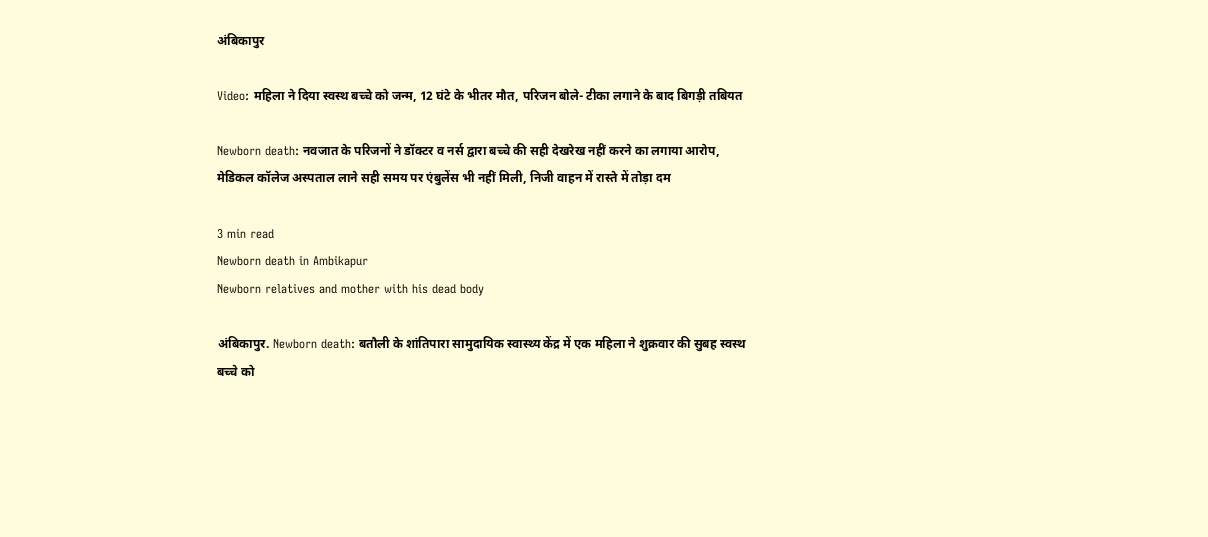अंबिकापुर

Video: महिला ने दिया स्वस्थ बच्चे को जन्म, 12 घंटे के भीतर मौत, परिजन बोले- टीका लगाने के बाद बिगड़ी तबियत

Newborn death: नवजात के परिजनों ने डॉक्टर व नर्स द्वारा बच्चे की सही देखरेख नहीं करने का लगाया आरोप, मेडिकल कॉलेज अस्पताल लाने सही समय पर एंबुलेंस भी नहीं मिली, निजी वाहन में रास्ते में तोड़ा दम

3 min read
Newborn death in Ambikapur
Newborn relatives and mother with his dead body

अंबिकापुर. Newborn death: बतौली के शांतिपारा सामुदायिक स्वास्थ्य केंद्र में एक महिला ने शुक्रवार की सुबह स्वस्थ बच्चे को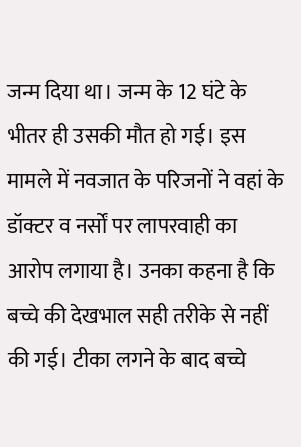जन्म दिया था। जन्म के 12 घंटे के भीतर ही उसकी मौत हो गई। इस मामले में नवजात के परिजनों ने वहां के डॉक्टर व नर्सों पर लापरवाही का आरोप लगाया है। उनका कहना है कि बच्चे की देखभाल सही तरीके से नहीं की गई। टीका लगने के बाद बच्चे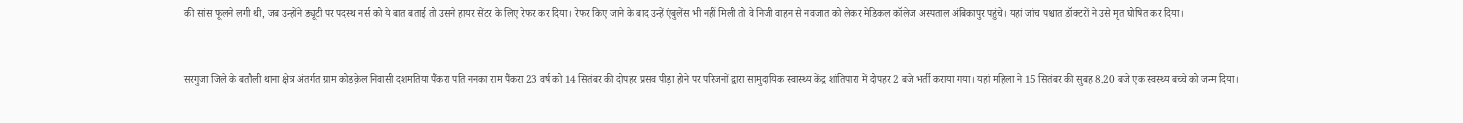की सांस फूलने लगी थी, जब उन्होंने ड्यूटी पर पदस्थ नर्स को ये बात बताई तो उसने हायर सेंटर के लिए रेफर कर दिया। रेफर किए जाने के बाद उन्हें एंबुलेंस भी नहीं मिली तो वे निजी वाहन से नवजात को लेकर मेडिकल कॉलेज अस्पताल अंबिकापुर पहुंचे। यहां जांच पश्चात डॉक्टरों ने उसे मृत घोषित कर दिया।


सरगुजा जिले के बतौली थाना क्षेत्र अंतर्गत ग्राम कोडक़ेल निवासी दशमतिया पैंकरा पति ननका राम पैंकरा 23 वर्ष को 14 सितंबर की दोपहर प्रसव पीड़ा होने पर परिजनों द्वारा सामुदायिक स्वास्थ्य केंद्र शांतिपारा में दोपहर 2 बजे भर्ती कराया गया। यहां महिला ने 15 सितंबर की सुबह 8.20 बजे एक स्वस्थ्य बच्चे को जन्म दिया।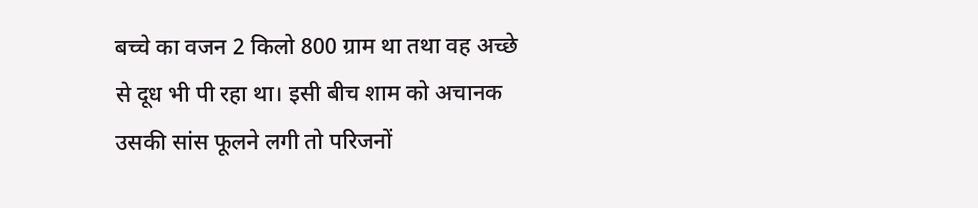बच्चे का वजन 2 किलो 800 ग्राम था तथा वह अच्छे से दूध भी पी रहा था। इसी बीच शाम को अचानक उसकी सांस फूलने लगी तो परिजनों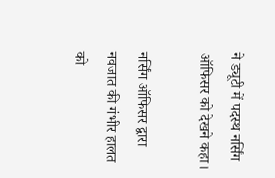ने ड्यूटी में पदस्थ नर्सिंग ऑफिसर को देखने कहा।

नर्सिंग ऑफिसर द्वारा नवजात की गंभीर हालत को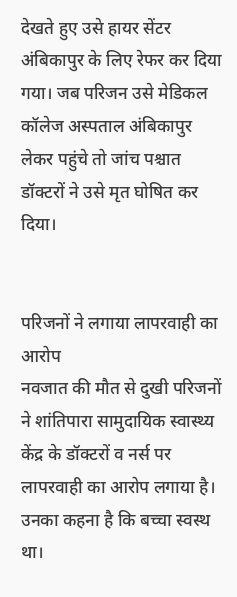देखते हुए उसे हायर सेंटर अंबिकापुर के लिए रेफर कर दिया गया। जब परिजन उसे मेडिकल कॉलेज अस्पताल अंबिकापुर लेकर पहुंचे तो जांच पश्चात डॉक्टरों ने उसे मृत घोषित कर दिया।


परिजनों ने लगाया लापरवाही का आरोप
नवजात की मौत से दुखी परिजनों ने शांतिपारा सामुदायिक स्वास्थ्य केंद्र के डॉक्टरों व नर्स पर लापरवाही का आरोप लगाया है। उनका कहना है कि बच्चा स्वस्थ था।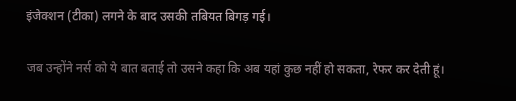इंजेक्शन (टीका) लगने के बाद उसकी तबियत बिगड़ गई।

जब उन्होंने नर्स को ये बात बताई तो उसने कहा कि अब यहां कुछ नहीं हो सकता, रेफर कर देती हूं।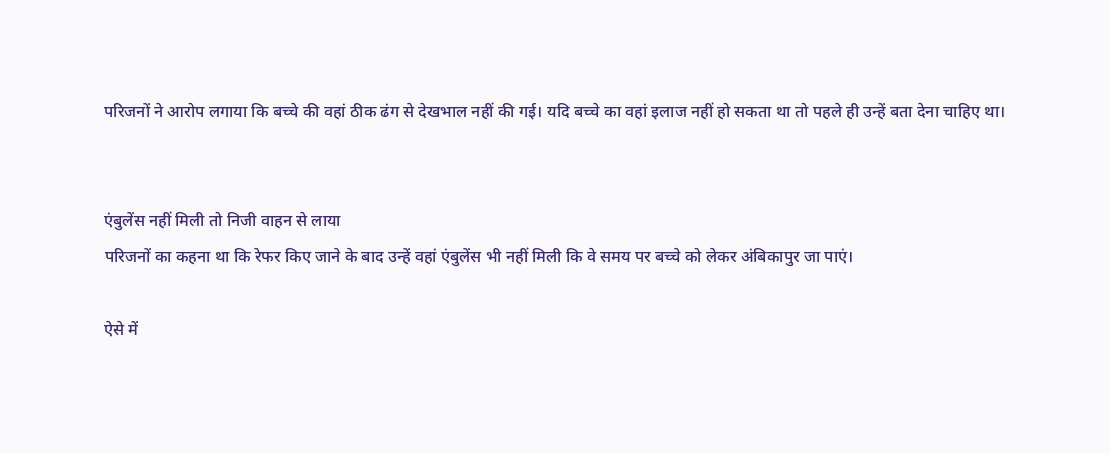परिजनों ने आरोप लगाया कि बच्चे की वहां ठीक ढंग से देखभाल नहीं की गई। यदि बच्चे का वहां इलाज नहीं हो सकता था तो पहले ही उन्हें बता देना चाहिए था।


एंबुलेंस नहीं मिली तो निजी वाहन से लाया
परिजनों का कहना था कि रेफर किए जाने के बाद उन्हें वहां एंबुलेंस भी नहीं मिली कि वे समय पर बच्चे को लेकर अंबिकापुर जा पाएं।

ऐसे में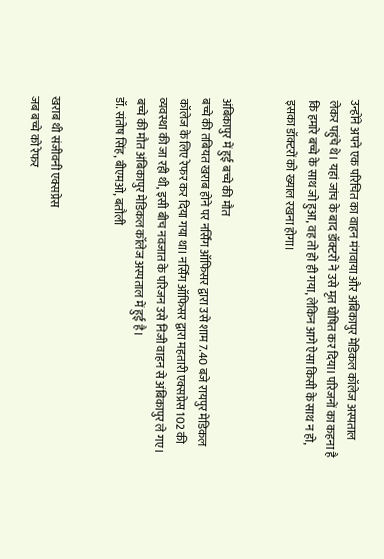उन्होंने अपने एक परिचित का वाहन मंगवाया और अंबिकापुर मेडिकल कॉलेज अस्पताल लेकर पहुंचे थे। यहां जांच के बाद डॉक्टरों ने उसे मृत घोषित कर दिया। परिजनों का कहना है कि हमारे बच्चे के साथ जो हुआ, वह तो हो ही गया, लेकिन आगे ऐसा किसी के साथ न हो, इसका डॉक्टरों को ख्याल रखना होगा।


अंबिकापुर में हुई बच्चे की मौत
बच्चे की तबियत खराब होने पर नर्सिंग ऑफिसर द्वारा उसे शाम 7.40 बजे रायपुर मेडिकल कॉलेज के लिए रेफर कर दिया गया था। नर्सिंग ऑफिसर द्वारा महतारी एक्सप्रेस 102 की व्यवस्था की जा रही थी, इसी बीच नवजात के परिजन उसे निजी वाहन से अंबिकापुर ले गए। बच्चे की मौत अंबिकापुर मेडिकल कॉलेज अस्पताल में हुई है।
डॉ. संतोष सिंह, बीएमओ, बतौली


खराब थी संजीवनी एक्सप्रेस
जब बच्चे को रेफर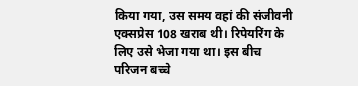किया गया, उस समय वहां की संजीवनी एक्सप्रेस 108 खराब थी। रिपेयरिंग के लिए उसे भेजा गया था। इस बीच परिजन बच्चे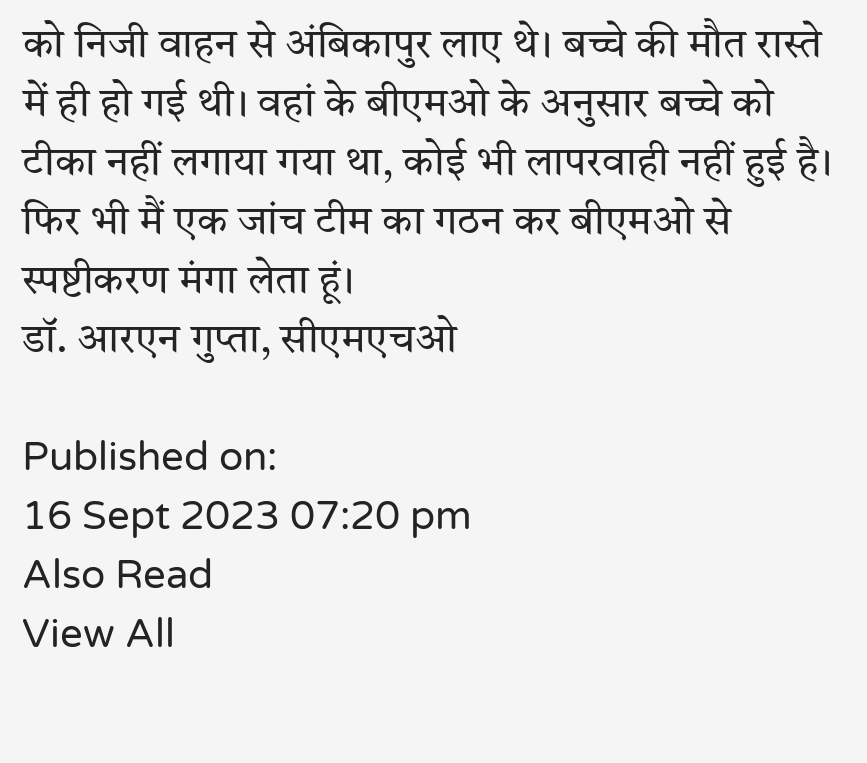को निजी वाहन से अंबिकापुर लाए थे। बच्चे की मौत रास्ते में ही हो गई थी। वहां के बीएमओ के अनुसार बच्चे को टीका नहीं लगाया गया था, कोई भी लापरवाही नहीं हुई है। फिर भी मैं एक जांच टीम का गठन कर बीएमओ से स्पष्टीकरण मंगा लेता हूं।
डॉ. आरएन गुप्ता, सीएमएचओ

Published on:
16 Sept 2023 07:20 pm
Also Read
View All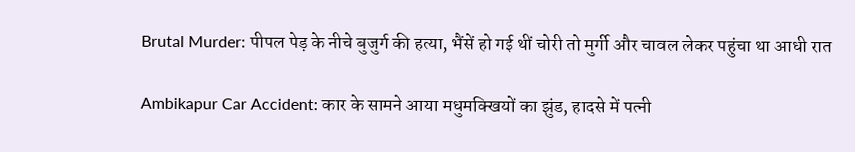Brutal Murder: पीपल पेड़ के नीचे बुजुर्ग की हत्या, भैंसें हो गई थीं चोरी तो मुर्गी और चावल लेकर पहुंचा था आधी रात

Ambikapur Car Accident: कार के सामने आया मधुमक्खियों का झुंड, हादसे में पत्नी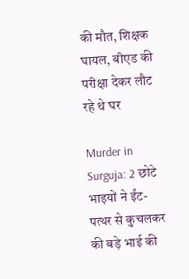की मौत, शिक्षक घायल, बीएड की परीक्षा देकर लौट रहे थे घर

Murder in Surguja: 2 छोटे भाइयों ने ईंट-पत्थर से कुचलकर की बड़े भाई की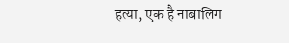हत्या, एक है नाबालिग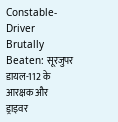Constable-Driver Brutally Beaten: सूरजुपर डायल-112 के आरक्षक और ड्राइवर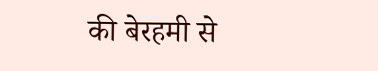की बेरहमी से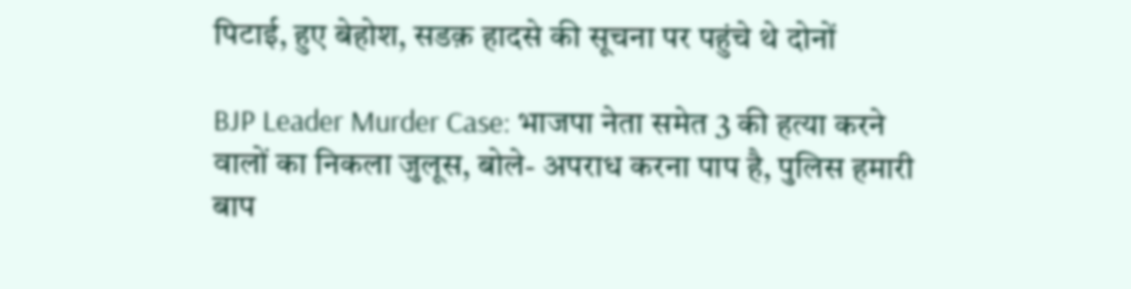पिटाई, हुए बेहोश, सडक़ हादसे की सूचना पर पहुंचे थे दोनों

BJP Leader Murder Case: भाजपा नेता समेत 3 की हत्या करने वालों का निकला जुलूस, बोले- अपराध करना पाप है, पुलिस हमारी बाप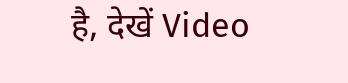है, देखें Video